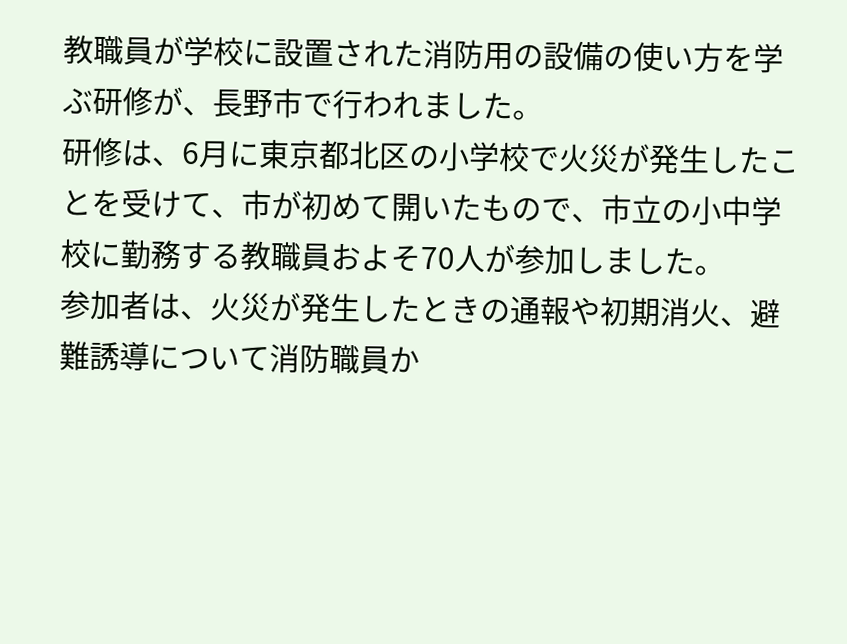教職員が学校に設置された消防用の設備の使い方を学ぶ研修が、長野市で行われました。
研修は、6月に東京都北区の小学校で火災が発生したことを受けて、市が初めて開いたもので、市立の小中学校に勤務する教職員およそ70人が参加しました。
参加者は、火災が発生したときの通報や初期消火、避難誘導について消防職員か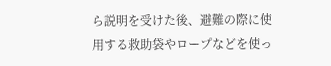ら説明を受けた後、避難の際に使用する救助袋やロープなどを使っ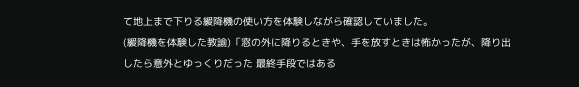て地上まで下りる緩降機の使い方を体験しながら確認していました。
(緩降機を体験した教諭)「窓の外に降りるときや、手を放すときは怖かったが、降り出したら意外とゆっくりだった 最終手段ではある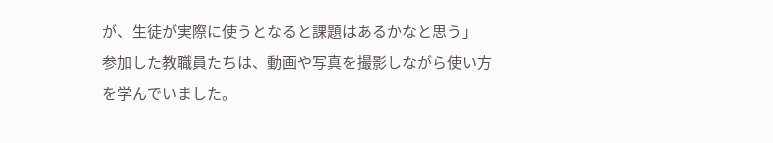が、生徒が実際に使うとなると課題はあるかなと思う」
参加した教職員たちは、動画や写真を撮影しながら使い方を学んでいました。